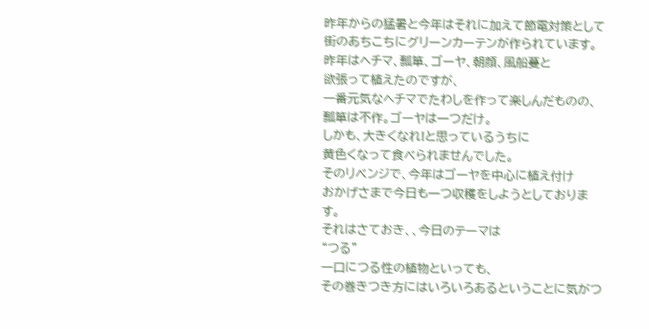昨年からの猛暑と今年はそれに加えて節電対策として
街のあちこちにグリーンカーテンが作られています。
昨年はヘチマ、瓢箪、ゴーヤ、朝顔、風船蔓と
欲張って植えたのですが、
一番元気なヘチマでたわしを作って楽しんだものの、
瓢箪は不作。ゴーヤは一つだけ。
しかも、大きくなれ!と思っているうちに
黄色くなって食べられませんでした。
そのリベンジで、今年はゴーヤを中心に植え付け
おかげさまで今日も一つ収穫をしようとしております。
それはさておき、、今日のテーマは
“つる”
一口につる性の植物といっても、
その巻きつき方にはいろいろあるということに気がつ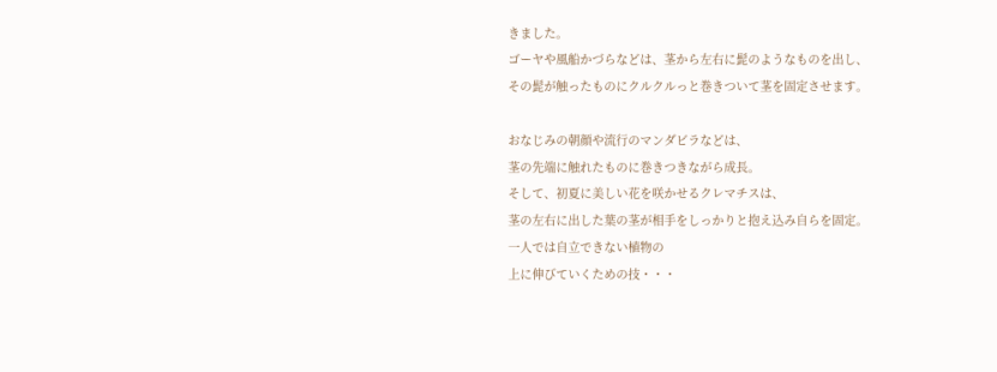きました。
ゴーヤや風船かづらなどは、茎から左右に髭のようなものを出し、
その髭が触ったものにクルクルっと巻きついて茎を固定させます。

おなじみの朝顔や流行のマンダビラなどは、
茎の先端に触れたものに巻きつきながら成長。
そして、初夏に美しい花を咲かせるクレマチスは、
茎の左右に出した葉の茎が相手をしっかりと抱え込み自らを固定。
一人では自立できない植物の
上に伸びていくための技・・・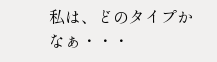私は、どのタイプかなぁ・・・